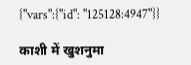{"vars":{"id": "125128:4947"}}

काशी में खुशनुमा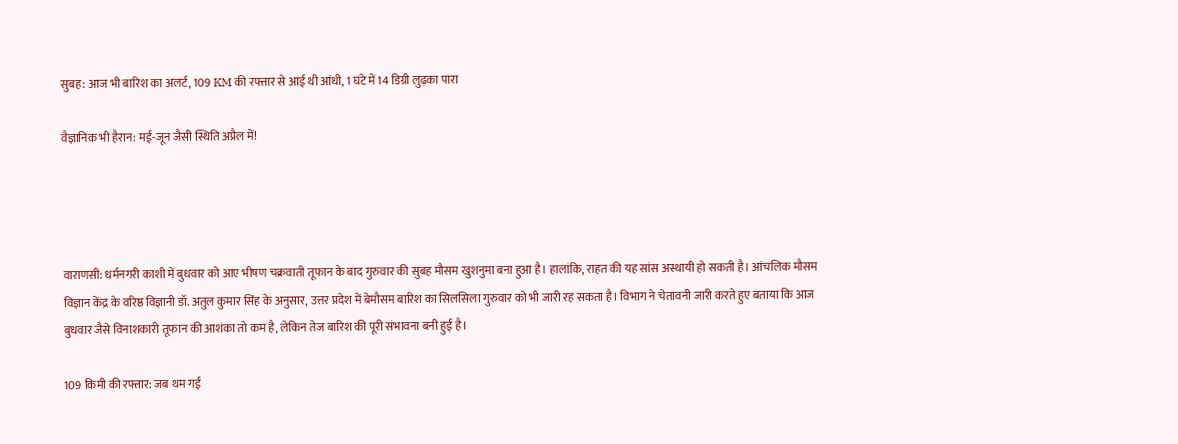सुबह: आज भी बारिश का अलर्ट, 109 KM की रफ्तार से आई थी आंधी, 1 घंटे में 14 डिग्री लुढ़का पारा

वैज्ञानिक भी हैरान: मई-जून जैसी स्थिति अप्रैल में!




वाराणसी: धर्मनगरी काशी में बुधवार को आए भीषण चक्रवाती तूफान के बाद गुरुवार की सुबह मौसम खुशनुमा बना हुआ है। हालांकि, राहत की यह सांस अस्थायी हो सकती है। आंचलिक मौसम विज्ञान केंद्र के वरिष्ठ विज्ञानी डॉ. अतुल कुमार सिंह के अनुसार, उत्तर प्रदेश में बेमौसम बारिश का सिलसिला गुरुवार को भी जारी रह सकता है। विभाग ने चेतावनी जारी करते हुए बताया कि आज बुधवार जैसे विनाशकारी तूफान की आशंका तो कम है, लेकिन तेज बारिश की पूरी संभावना बनी हुई है।

109 किमी की रफ्तार: जब थम गई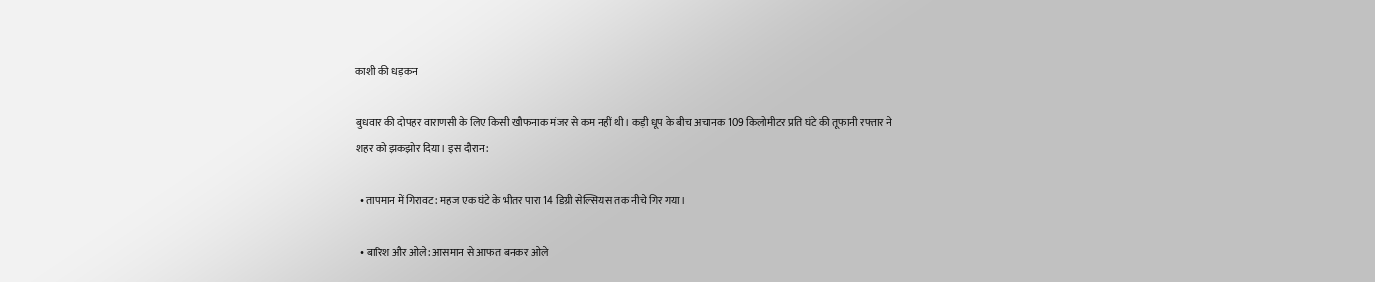काशी की धड़कन

बुधवार की दोपहर वाराणसी के लिए किसी खौफनाक मंजर से कम नहीं थी। कड़ी धूप के बीच अचानक 109 किलोमीटर प्रति घंटे की तूफानी रफ्तार ने शहर को झकझोर दिया। इस दौरान:

  • तापमान में गिरावट: महज एक घंटे के भीतर पारा 14 डिग्री सेल्सियस तक नीचे गिर गया।

  • बारिश और ओले: आसमान से आफत बनकर ओले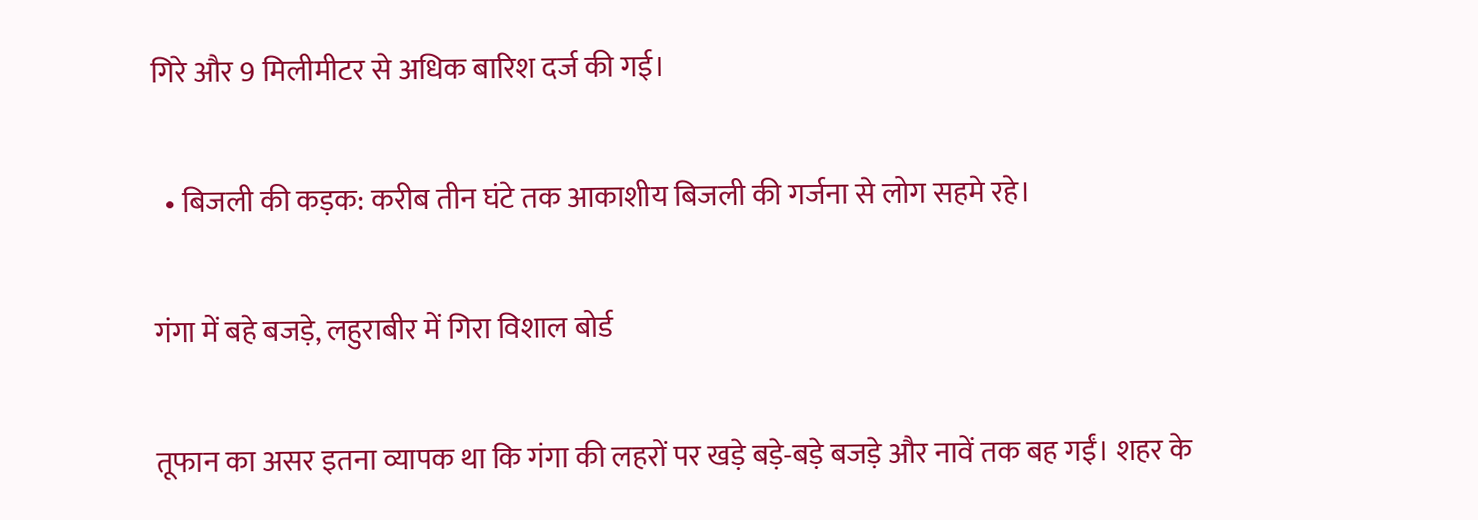गिरे और 9 मिलीमीटर से अधिक बारिश दर्ज की गई।

  • बिजली की कड़क: करीब तीन घंटे तक आकाशीय बिजली की गर्जना से लोग सहमे रहे।

गंगा में बहे बजड़े, लहुराबीर में गिरा विशाल बोर्ड

तूफान का असर इतना व्यापक था कि गंगा की लहरों पर खड़े बड़े-बड़े बजड़े और नावें तक बह गईं। शहर के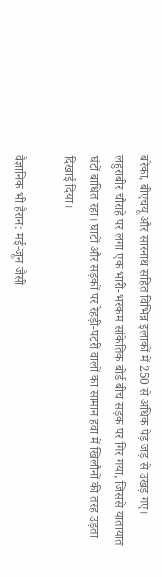बरेका, बीएचयू और सारनाथ सहित विभिन्न इलाकों में 250 से अधिक पेड़ जड़ से उखड़ गए। लहुराबीर चौराहे पर लगा एक भारी-भरकम सांकेतिक बोर्ड बीच सड़क पर गिर गया, जिससे यातायात घंटों बाधित रहा। घाटों और सड़कों पर रेहड़ी-पटरी वालों का सामान हवा में खिलौनों की तरह उड़ता दिखाई दिया।

वैज्ञानिक भी हैरान: मई-जून जैसी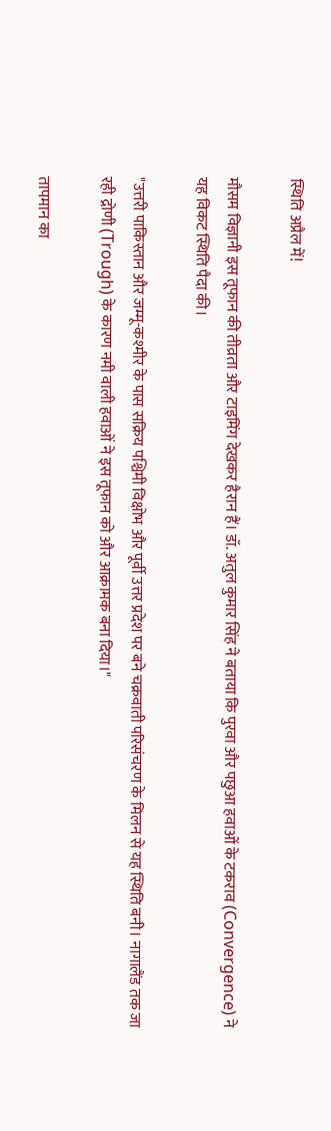स्थिति अप्रैल में!

मौसम विज्ञानी इस तूफान की तीव्रता और टाइमिंग देखकर हैरान हैं। डॉ. अतुल कुमार सिंह ने बताया कि पुरवा और पछुआ हवाओं के टकराव (Convergence) ने यह विकट स्थिति पैदा की।

"उत्तरी पाकिस्तान और जम्मू-कश्मीर के पास सक्रिय पश्चिमी विक्षोभ और पूर्वी उत्तर प्रदेश पर बने चक्रवाती परिसंचरण के मिलन से यह स्थिति बनी। नागालैंड तक जा रही द्रोणी (Trough) के कारण नमी वाली हवाओं ने इस तूफान को और आक्रामक बना दिया।"

तापमान का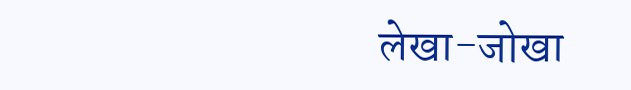लेखा-जोखा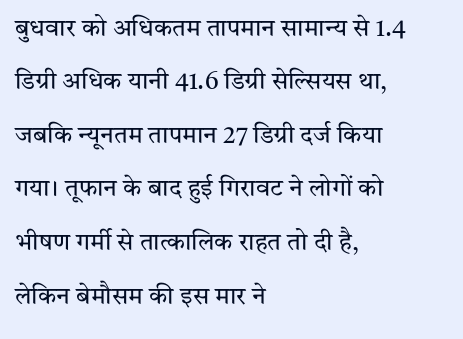बुधवार को अधिकतम तापमान सामान्य से 1.4 डिग्री अधिक यानी 41.6 डिग्री सेल्सियस था, जबकि न्यूनतम तापमान 27 डिग्री दर्ज किया गया। तूफान के बाद हुई गिरावट ने लोगों को भीषण गर्मी से तात्कालिक राहत तो दी है, लेकिन बेमौसम की इस मार ने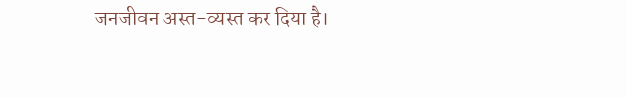जनजीवन अस्त-व्यस्त कर दिया है।